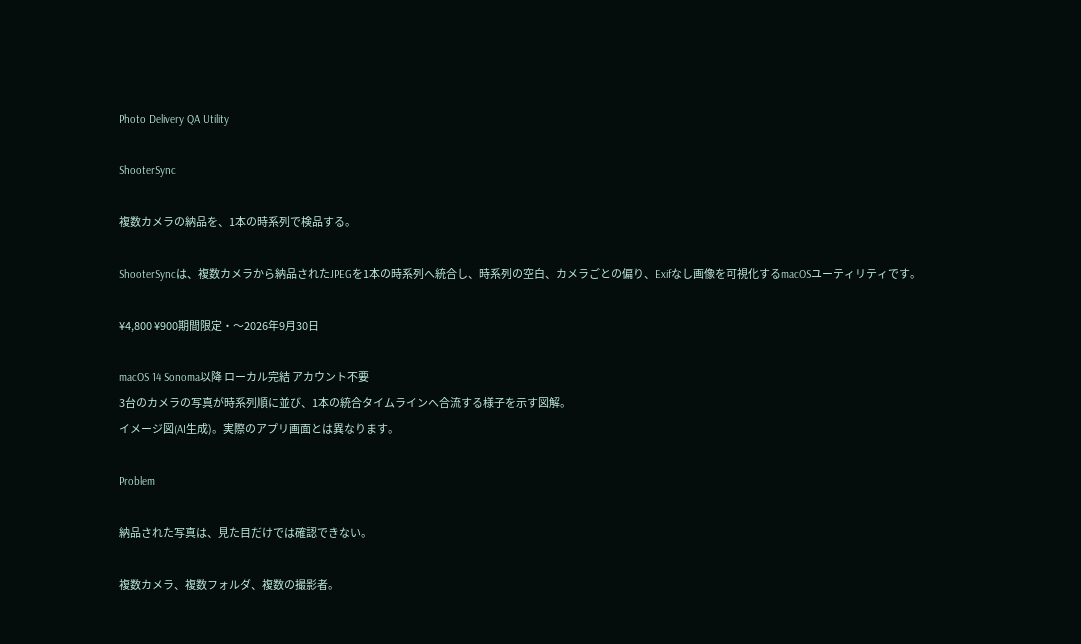Photo Delivery QA Utility

ShooterSync

複数カメラの納品を、1本の時系列で検品する。

ShooterSyncは、複数カメラから納品されたJPEGを1本の時系列へ統合し、時系列の空白、カメラごとの偏り、Exifなし画像を可視化するmacOSユーティリティです。

¥4,800 ¥900期間限定・〜2026年9月30日

macOS 14 Sonoma以降 ローカル完結 アカウント不要
3台のカメラの写真が時系列順に並び、1本の統合タイムラインへ合流する様子を示す図解。
イメージ図(AI生成)。実際のアプリ画面とは異なります。

Problem

納品された写真は、見た目だけでは確認できない。

複数カメラ、複数フォルダ、複数の撮影者。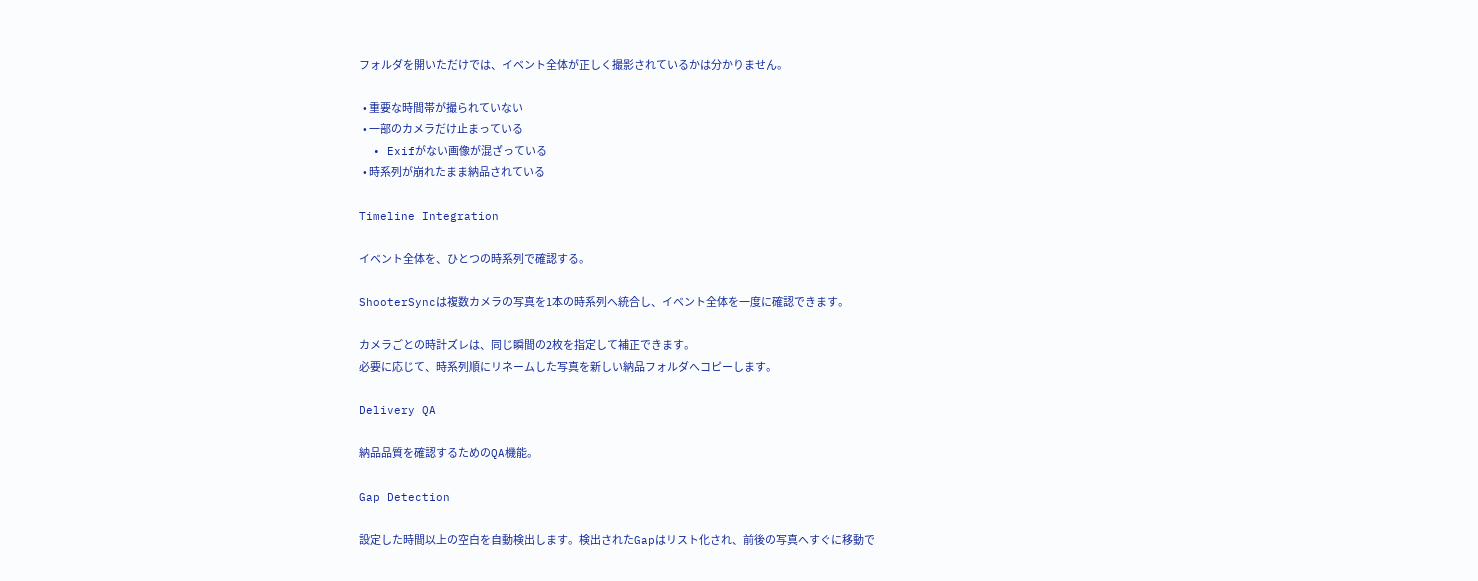フォルダを開いただけでは、イベント全体が正しく撮影されているかは分かりません。

  • 重要な時間帯が撮られていない
  • 一部のカメラだけ止まっている
  • Exifがない画像が混ざっている
  • 時系列が崩れたまま納品されている

Timeline Integration

イベント全体を、ひとつの時系列で確認する。

ShooterSyncは複数カメラの写真を1本の時系列へ統合し、イベント全体を一度に確認できます。

カメラごとの時計ズレは、同じ瞬間の2枚を指定して補正できます。
必要に応じて、時系列順にリネームした写真を新しい納品フォルダへコピーします。

Delivery QA

納品品質を確認するためのQA機能。

Gap Detection

設定した時間以上の空白を自動検出します。検出されたGapはリスト化され、前後の写真へすぐに移動で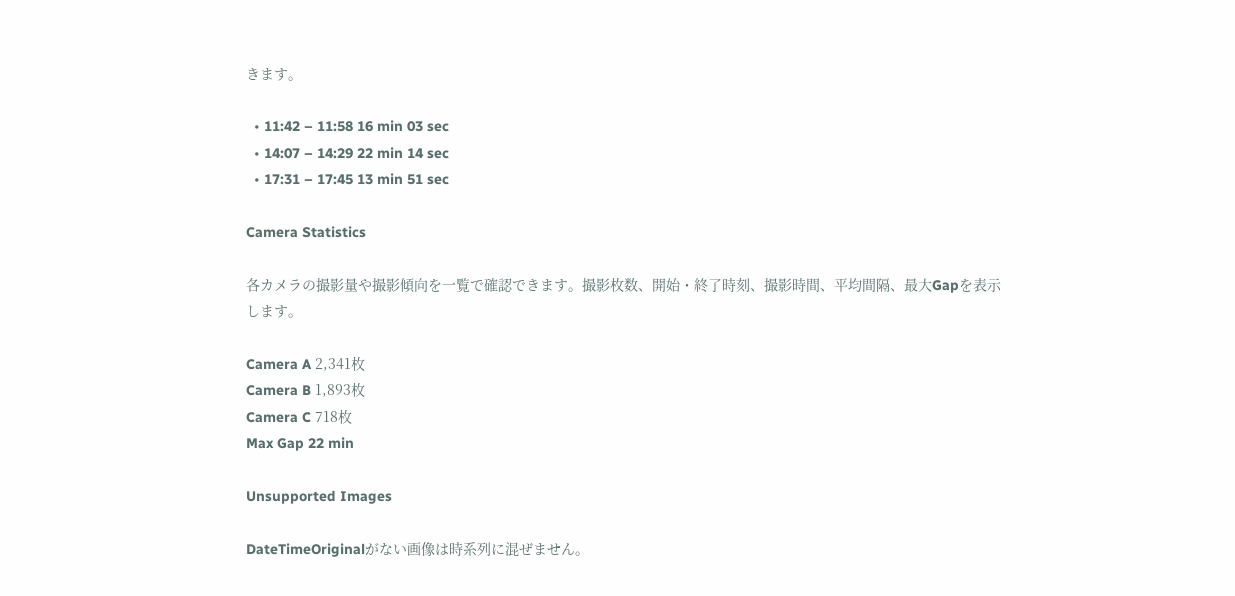きます。

  • 11:42 – 11:58 16 min 03 sec
  • 14:07 – 14:29 22 min 14 sec
  • 17:31 – 17:45 13 min 51 sec

Camera Statistics

各カメラの撮影量や撮影傾向を一覧で確認できます。撮影枚数、開始・終了時刻、撮影時間、平均間隔、最大Gapを表示します。

Camera A 2,341枚
Camera B 1,893枚
Camera C 718枚
Max Gap 22 min

Unsupported Images

DateTimeOriginalがない画像は時系列に混ぜません。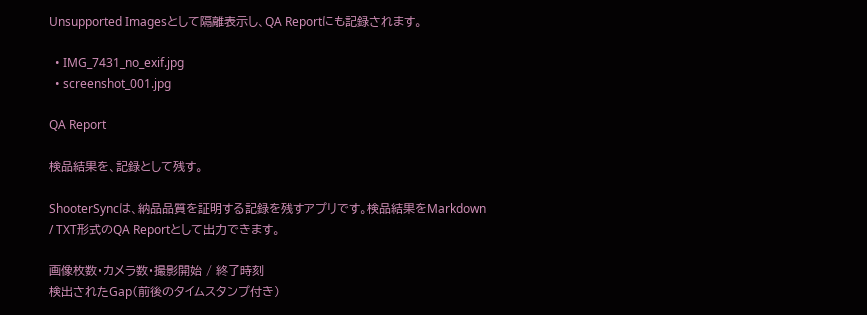Unsupported Imagesとして隔離表示し、QA Reportにも記録されます。

  • IMG_7431_no_exif.jpg
  • screenshot_001.jpg

QA Report

検品結果を、記録として残す。

ShooterSyncは、納品品質を証明する記録を残すアプリです。検品結果をMarkdown / TXT形式のQA Reportとして出力できます。

画像枚数・カメラ数・撮影開始 / 終了時刻
検出されたGap(前後のタイムスタンプ付き)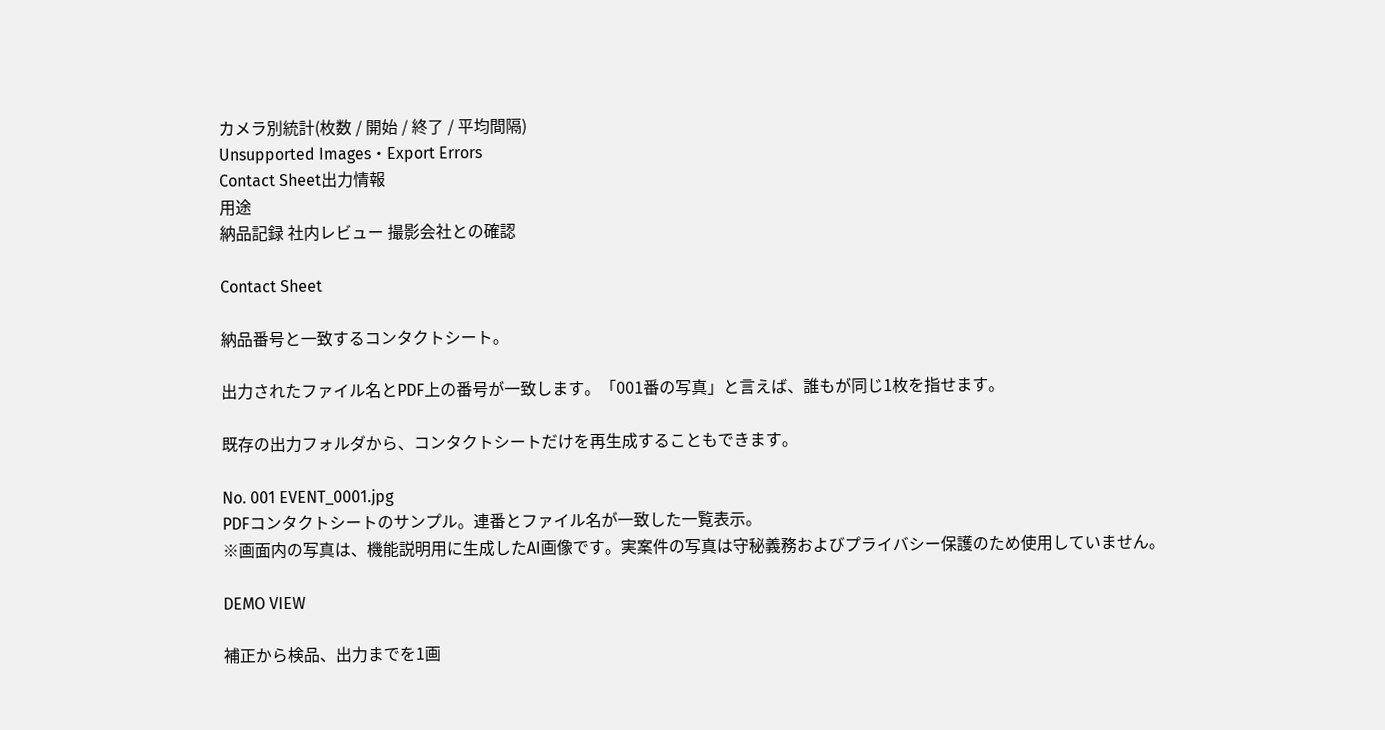カメラ別統計(枚数 / 開始 / 終了 / 平均間隔)
Unsupported Images・Export Errors
Contact Sheet出力情報
用途
納品記録 社内レビュー 撮影会社との確認

Contact Sheet

納品番号と一致するコンタクトシート。

出力されたファイル名とPDF上の番号が一致します。「001番の写真」と言えば、誰もが同じ1枚を指せます。

既存の出力フォルダから、コンタクトシートだけを再生成することもできます。

No. 001 EVENT_0001.jpg
PDFコンタクトシートのサンプル。連番とファイル名が一致した一覧表示。
※画面内の写真は、機能説明用に生成したAI画像です。実案件の写真は守秘義務およびプライバシー保護のため使用していません。

DEMO VIEW

補正から検品、出力までを1画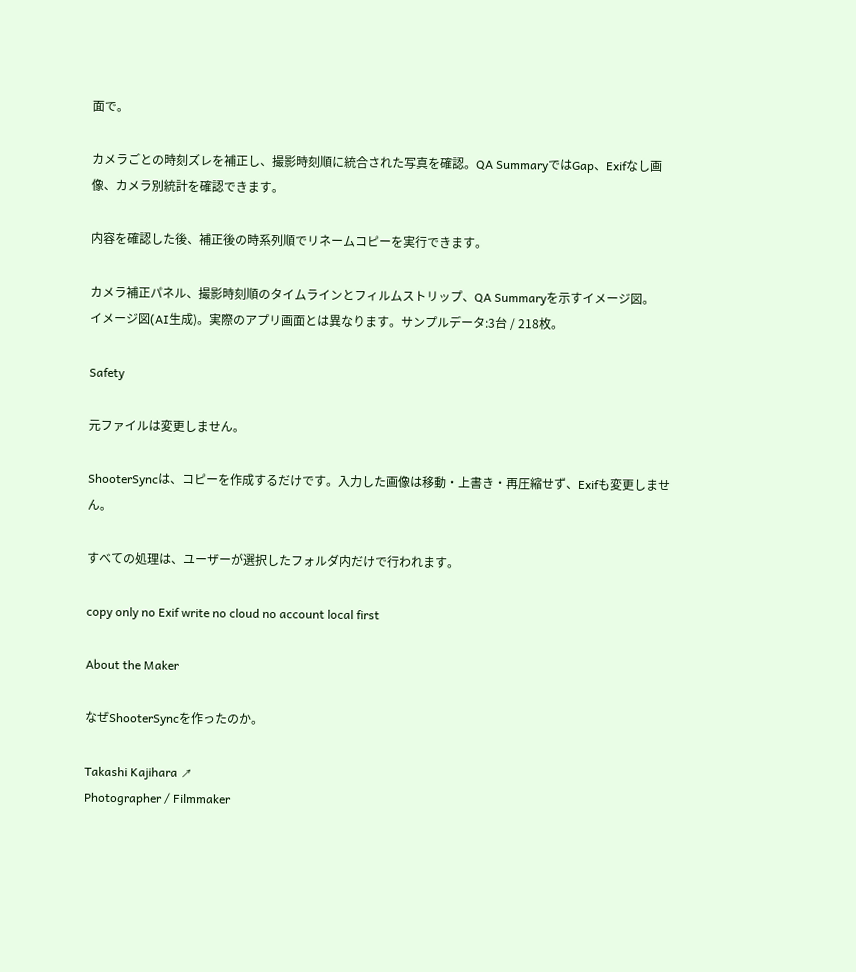面で。

カメラごとの時刻ズレを補正し、撮影時刻順に統合された写真を確認。QA SummaryではGap、Exifなし画像、カメラ別統計を確認できます。

内容を確認した後、補正後の時系列順でリネームコピーを実行できます。

カメラ補正パネル、撮影時刻順のタイムラインとフィルムストリップ、QA Summaryを示すイメージ図。
イメージ図(AI生成)。実際のアプリ画面とは異なります。サンプルデータ:3台 / 218枚。

Safety

元ファイルは変更しません。

ShooterSyncは、コピーを作成するだけです。入力した画像は移動・上書き・再圧縮せず、Exifも変更しません。

すべての処理は、ユーザーが選択したフォルダ内だけで行われます。

copy only no Exif write no cloud no account local first

About the Maker

なぜShooterSyncを作ったのか。

Takashi Kajihara ↗
Photographer / Filmmaker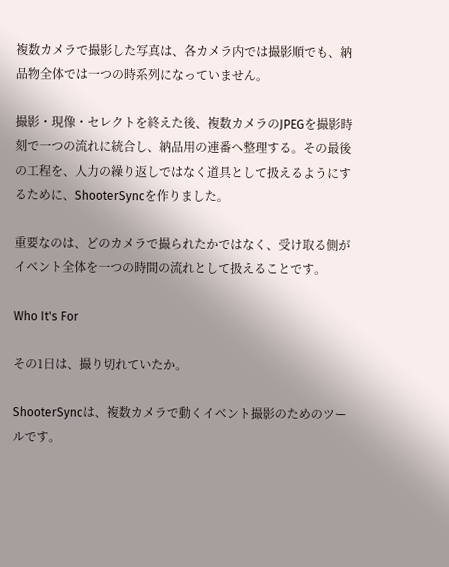複数カメラで撮影した写真は、各カメラ内では撮影順でも、納品物全体では一つの時系列になっていません。

撮影・現像・セレクトを終えた後、複数カメラのJPEGを撮影時刻で一つの流れに統合し、納品用の連番へ整理する。その最後の工程を、人力の繰り返しではなく道具として扱えるようにするために、ShooterSyncを作りました。

重要なのは、どのカメラで撮られたかではなく、受け取る側がイベント全体を一つの時間の流れとして扱えることです。

Who It's For

その1日は、撮り切れていたか。

ShooterSyncは、複数カメラで動くイベント撮影のためのツールです。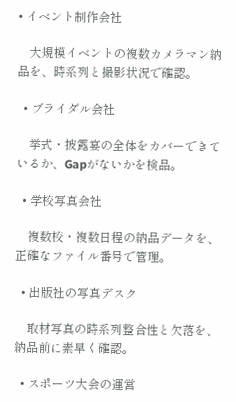• イベント制作会社

    大規模イベントの複数カメラマン納品を、時系列と撮影状況で確認。

  • ブライダル会社

    挙式・披露宴の全体をカバーできているか、Gapがないかを検品。

  • 学校写真会社

    複数校・複数日程の納品データを、正確なファイル番号で管理。

  • 出版社の写真デスク

    取材写真の時系列整合性と欠落を、納品前に素早く確認。

  • スポーツ大会の運営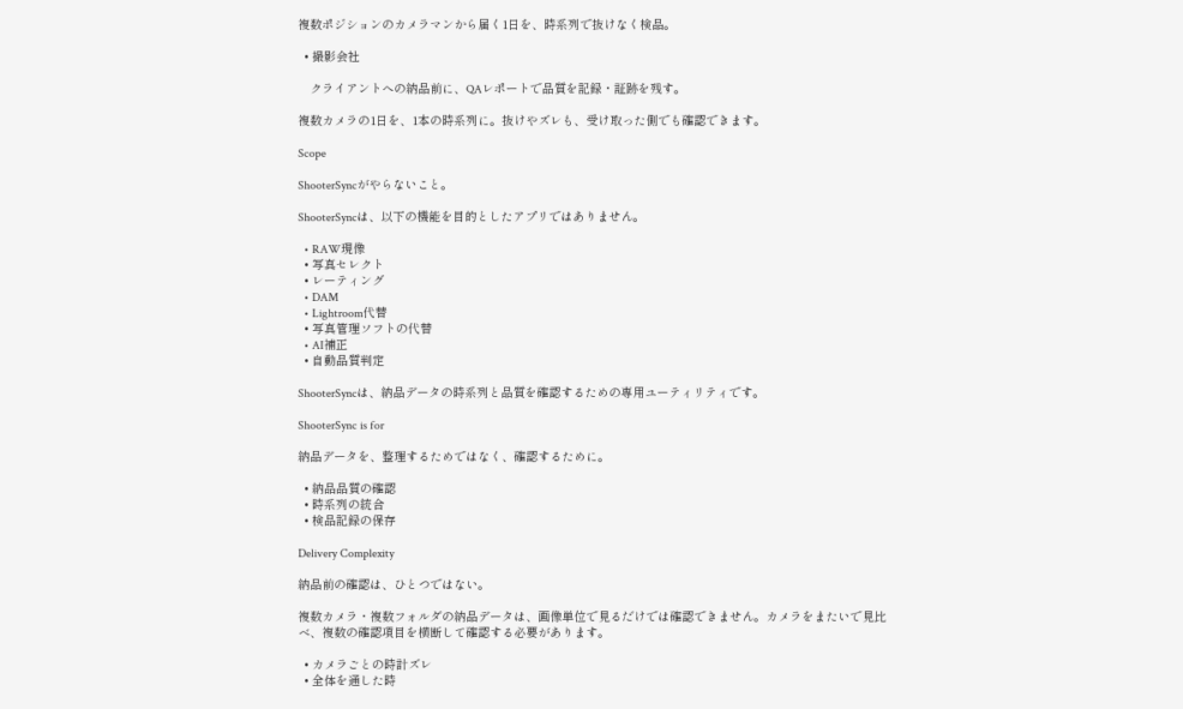複数ポジションのカメラマンから届く1日を、時系列で抜けなく検品。

  • 撮影会社

    クライアントへの納品前に、QAレポートで品質を記録・証跡を残す。

複数カメラの1日を、1本の時系列に。抜けやズレも、受け取った側でも確認できます。

Scope

ShooterSyncがやらないこと。

ShooterSyncは、以下の機能を目的としたアプリではありません。

  • RAW現像
  • 写真セレクト
  • レーティング
  • DAM
  • Lightroom代替
  • 写真管理ソフトの代替
  • AI補正
  • 自動品質判定

ShooterSyncは、納品データの時系列と品質を確認するための専用ユーティリティです。

ShooterSync is for

納品データを、整理するためではなく、確認するために。

  • 納品品質の確認
  • 時系列の統合
  • 検品記録の保存

Delivery Complexity

納品前の確認は、ひとつではない。

複数カメラ・複数フォルダの納品データは、画像単位で見るだけでは確認できません。カメラをまたいで見比べ、複数の確認項目を横断して確認する必要があります。

  • カメラごとの時計ズレ
  • 全体を通した時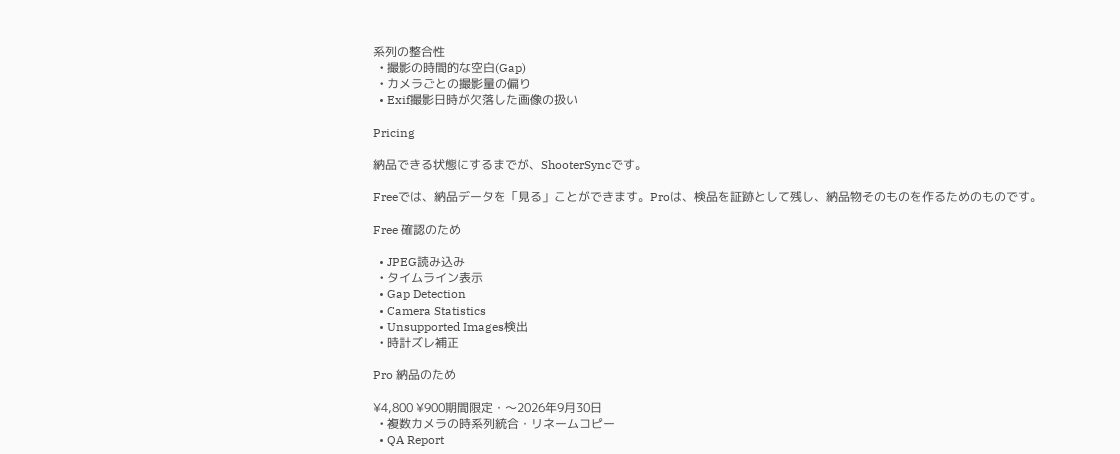系列の整合性
  • 撮影の時間的な空白(Gap)
  • カメラごとの撮影量の偏り
  • Exif撮影日時が欠落した画像の扱い

Pricing

納品できる状態にするまでが、ShooterSyncです。

Freeでは、納品データを「見る」ことができます。Proは、検品を証跡として残し、納品物そのものを作るためのものです。

Free 確認のため

  • JPEG読み込み
  • タイムライン表示
  • Gap Detection
  • Camera Statistics
  • Unsupported Images検出
  • 時計ズレ補正

Pro 納品のため

¥4,800 ¥900期間限定・〜2026年9月30日
  • 複数カメラの時系列統合・リネームコピー
  • QA Report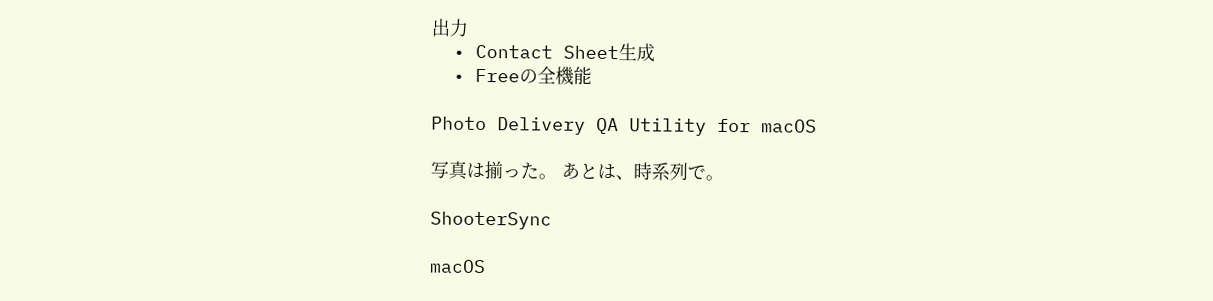出力
  • Contact Sheet生成
  • Freeの全機能

Photo Delivery QA Utility for macOS

写真は揃った。 あとは、時系列で。

ShooterSync

macOS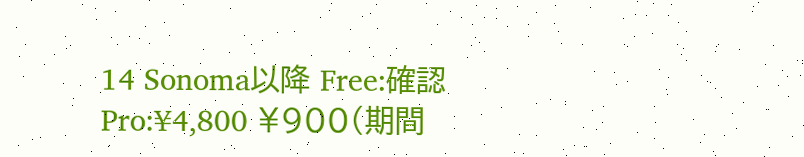14 Sonoma以降 Free:確認 Pro:¥4,800 ¥900(期間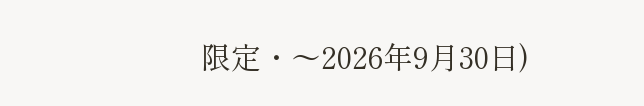限定・〜2026年9月30日)